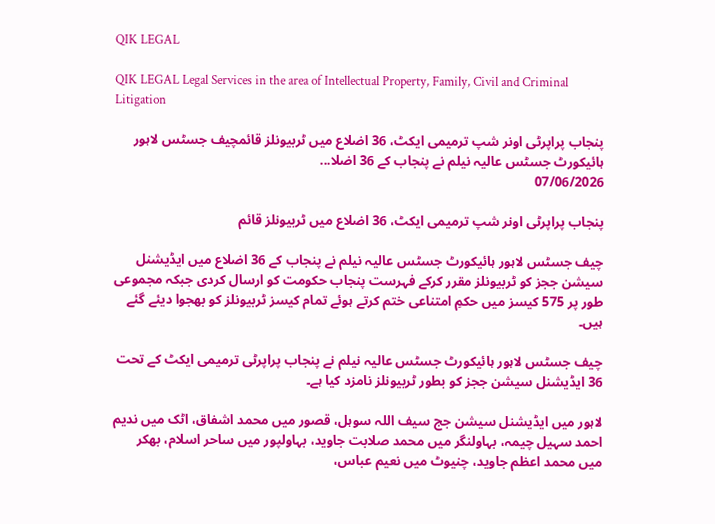QIK LEGAL

QIK LEGAL Legal Services in the area of Intellectual Property, Family, Civil and Criminal Litigation

پنجاب پراپرٹی اونر شپ ترمیمی ایکٹ، 36 اضلاع میں ٹربیونلز قائمچیف جسٹس لاہور ہائیکورٹ جسٹس عالیہ نیلم نے پنجاب کے 36 اضلا...
07/06/2026

پنجاب پراپرٹی اونر شپ ترمیمی ایکٹ، 36 اضلاع میں ٹربیونلز قائم

چیف جسٹس لاہور ہائیکورٹ جسٹس عالیہ نیلم نے پنجاب کے 36 اضلاع میں ایڈیشنل سیشن ججز کو ٹربیونلز مقرر کرکے فہرست پنجاب حکومت کو ارسال کردی جبکہ مجموعی طور پر 575 کیسز میں حکمِ امتناعی ختم کرتے ہوئے تمام کیسز ٹربیونلز کو بھجوا دیئے گئے ہیں۔

چیف جسٹس لاہور ہائیکورٹ جسٹس عالیہ نیلم نے پنجاب پراپرٹی ترمیمی ایکٹ کے تحت 36 ایڈیشنل سیشن ججز کو بطور ٹربیونلز نامزد کیا ہے۔

لاہور میں ایڈیشنل سیشن جج سیف اللہ سوہل، قصور میں محمد اشفاق، اٹک میں ندیم احمد سہیل چیمہ، بہاولنگر میں محمد صلابت جاوید، بہاولپور میں ساحر اسلام، بھکر میں محمد اعظم جاوید، چنیوٹ میں نعیم عباس،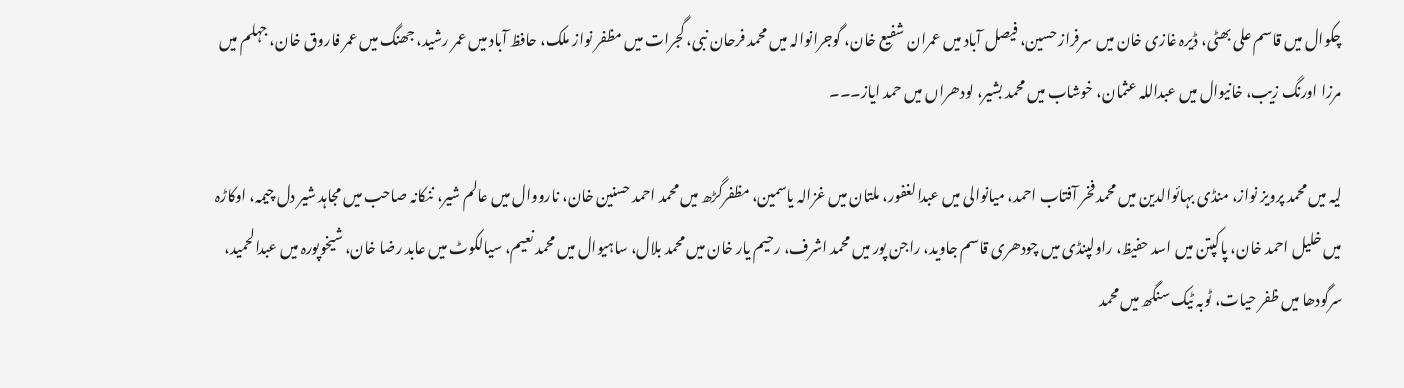چکوال میں قاسم علی بھٹی، ڈیرہ غازی خان میں سرفراز حسین، فیصل آباد میں عمران شفیع خان، گوجرانوالہ میں محمد فرحان نبی، گجرات میں مظفر نواز ملک، حافظ آباد میں عمر رشید، جھنگ میں عمر فاروق خان، جہلم میں مرزا اورنگ زیب، خانیوال میں عبداللہ عثمان، خوشاب میں محمد بشیر، لودھراں میں حمد ایاز۔۔۔

لیہ میں محمد پرویز نواز، منڈی بہائوالدین میں محمد فخر آفتاب احمد، میانوالی میں عبدالغفور، ملتان میں غزالہ یاسمین، مظفرگڑھ میں محمد احمد حسنین خان، نارووال میں عالم شیر، ننکانہ صاحب میں مجاہد شیر دل چیمہ، اوکاڑہ میں خلیل احمد خان، پاکپتن میں اسد حفیظ، راولپنڈی میں چودھری قاسم جاوید، راجن پور میں محمد اشرف، رحیم یار خان میں محمد بلال، ساہیوال میں محمد نعیم، سیالکوٹ میں عابد رضا خان، شیخوپورہ میں عبدالحمید، سرگودھا میں ظفر حیات، ٹوبہ ٹیک سنگھ میں محمد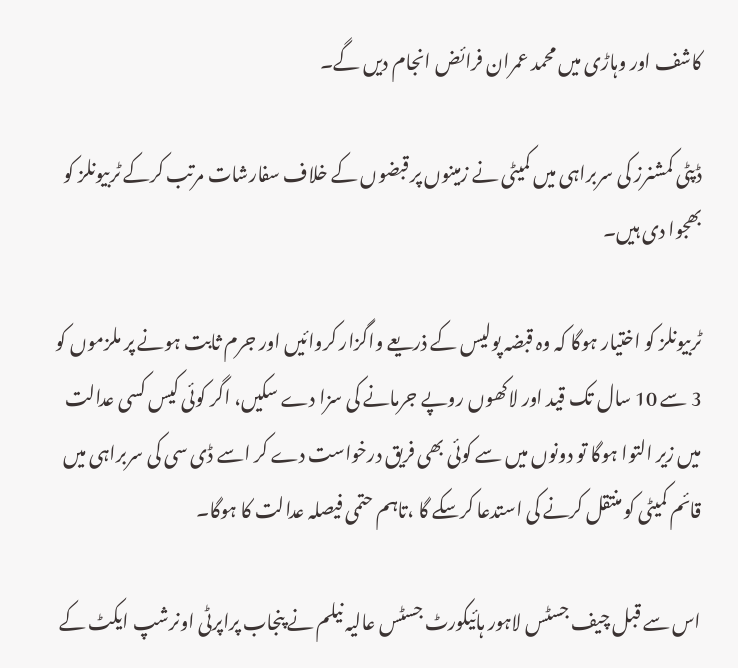کاشف اور وہاڑی میں محمد عمران فرائض انجام دیں گے۔

ڈپٹی کمشنرز کی سربراہی میں کمیٹی نے زمینوں پر قبضوں کے خلاف سفارشات مرتب کرکے ٹربیونلز کو بھجوا دی ہیں۔

ٹربیونلز کو اختیار ہوگا کہ وہ قبضہ پولیس کے ذریعے واگزار کروائیں اور جرم ثابت ہونے پر ملزموں کو 3 سے 10 سال تک قید اور لاکھوں روپے جرمانے کی سزا دے سکیں، اگر کوئی کیس کسی عدالت میں زیر التوا ہوگا تو دونوں میں سے کوئی بھی فریق درخواست دے کر اسے ڈی سی کی سربراہی میں قائم کمیٹی کو منتقل کرنے کی استدعا کرسکے گا ،تاہم حتمی فیصلہ عدالت کا ہوگا۔

اس سے قبل چیف جسٹس لاہور ہائیکورٹ جسٹس عالیہ نیلم نے پنجاب پراپرٹی اونرشپ ایکٹ کے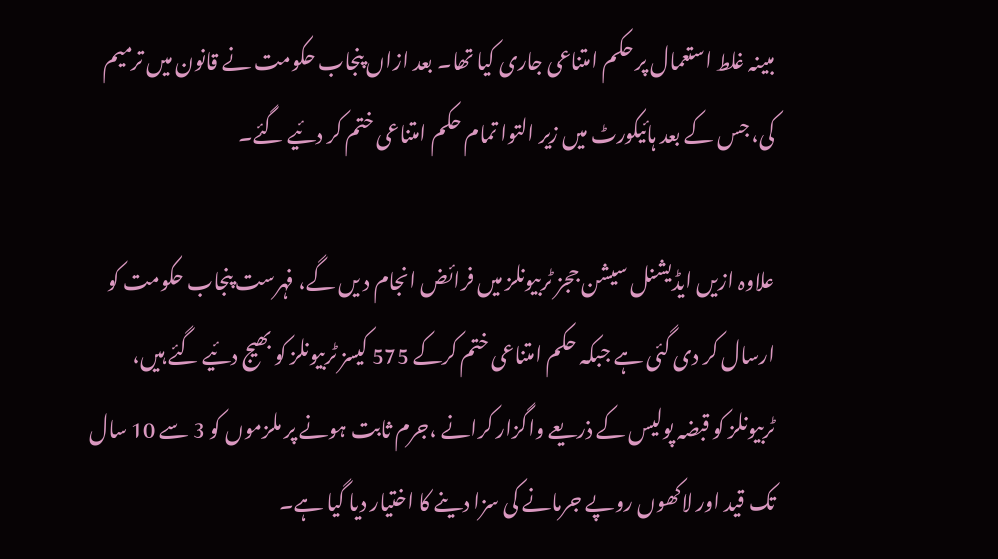مبینہ غلط استعمال پر حکم امتناعی جاری کیا تھا۔ بعد ازاں پنجاب حکومت نے قانون میں ترمیم کی، جس کے بعد ہائیکورٹ میں زیر التوا تمام حکم امتناعی ختم کر دئیے گئے۔

علاوہ ازیں ایڈیشنل سیشن ججز ٹربیونلز میں فرائض انجام د یں گے، فہرست پنجاب حکومت کو ارسال کر دی گئی ہے جبکہ حکم امتناعی ختم کرکے 575 کیسز ٹربیونلز کو بھیج دئیے گئے ہیں، ٹربیونلز کو قبضہ پولیس کے ذریعے واگزار کرانے ،جرم ثابت ہونے پر ملزموں کو 3 سے 10 سال تک قید اور لاکھوں روپے جرمانے کی سزا دینے کا اختیار دیا گیا ہے۔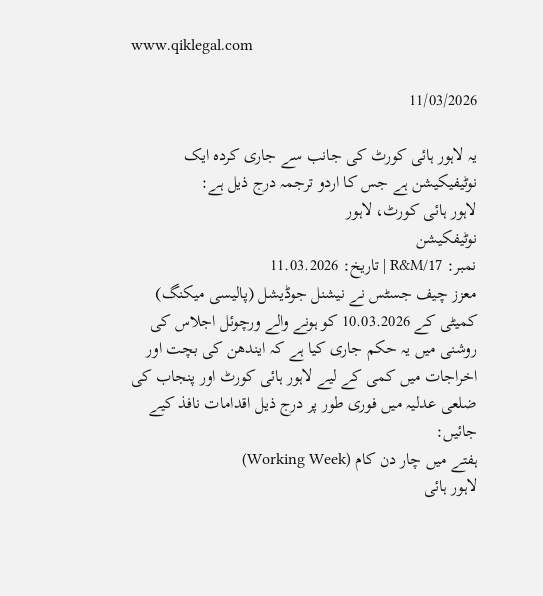www.qiklegal.com

11/03/2026

یہ لاہور ہائی کورٹ کی جانب سے جاری کردہ ایک نوٹیفیکیشن ہے جس کا اردو ترجمہ درج ذیل ہے:
لاہور ہائی کورٹ، لاہور
نوٹیفکیشن
نمبر: 17/R&M | تاریخ: 11.03.2026
معزز چیف جسٹس نے نیشنل جوڈیشل (پالیسی میکنگ) کمیٹی کے 10.03.2026 کو ہونے والے ورچوئل اجلاس کی روشنی میں یہ حکم جاری کیا ہے کہ ایندھن کی بچت اور اخراجات میں کمی کے لیے لاہور ہائی کورٹ اور پنجاب کی ضلعی عدلیہ میں فوری طور پر درج ذیل اقدامات نافذ کیے جائیں:
ہفتے میں چار دن کام (Working Week)
لاہور ہائی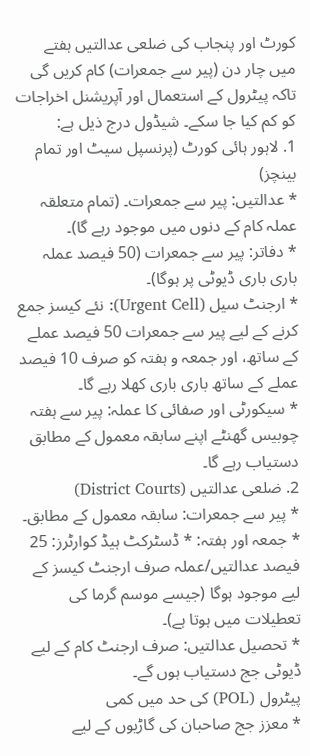کورٹ اور پنجاب کی ضلعی عدالتیں ہفتے میں چار دن (پیر سے جمعرات) کام کریں گی تاکہ پیٹرول کے استعمال اور آپریشنل اخراجات کو کم کیا جا سکے۔ شیڈول درج ذیل ہے:
1. لاہور ہائی کورٹ (پرنسپل سیٹ اور تمام بینچز)
* عدالتیں: پیر سے جمعرات۔ (تمام متعلقہ عملہ کام کے دنوں میں موجود رہے گا)۔
* دفاتر: پیر سے جمعرات (50 فیصد عملہ باری باری ڈیوٹی پر ہوگا)۔
* ارجنٹ سیل (Urgent Cell): نئے کیسز جمع کرنے کے لیے پیر سے جمعرات 50 فیصد عملے کے ساتھ، اور جمعہ و ہفتہ کو صرف 10 فیصد عملے کے ساتھ باری باری کھلا رہے گا۔
* سیکورٹی اور صفائی کا عملہ: پیر سے ہفتہ چوبیس گھنٹے اپنے سابقہ معمول کے مطابق دستیاب رہے گا۔
2. ضلعی عدالتیں (District Courts)
* پیر سے جمعرات: سابقہ معمول کے مطابق۔
* جمعہ اور ہفتہ: * ڈسٹرکٹ ہیڈ کوارٹرز: 25 فیصد عدالتیں/عملہ صرف ارجنٹ کیسز کے لیے موجود ہوگا (جیسے موسم گرما کی تعطیلات میں ہوتا ہے)۔
* تحصیل عدالتیں: صرف ارجنٹ کام کے لیے ڈیوٹی جج دستیاب ہوں گے۔
پیٹرول (POL) کی حد میں کمی
* معزز جج صاحبان کی گاڑیوں کے لیے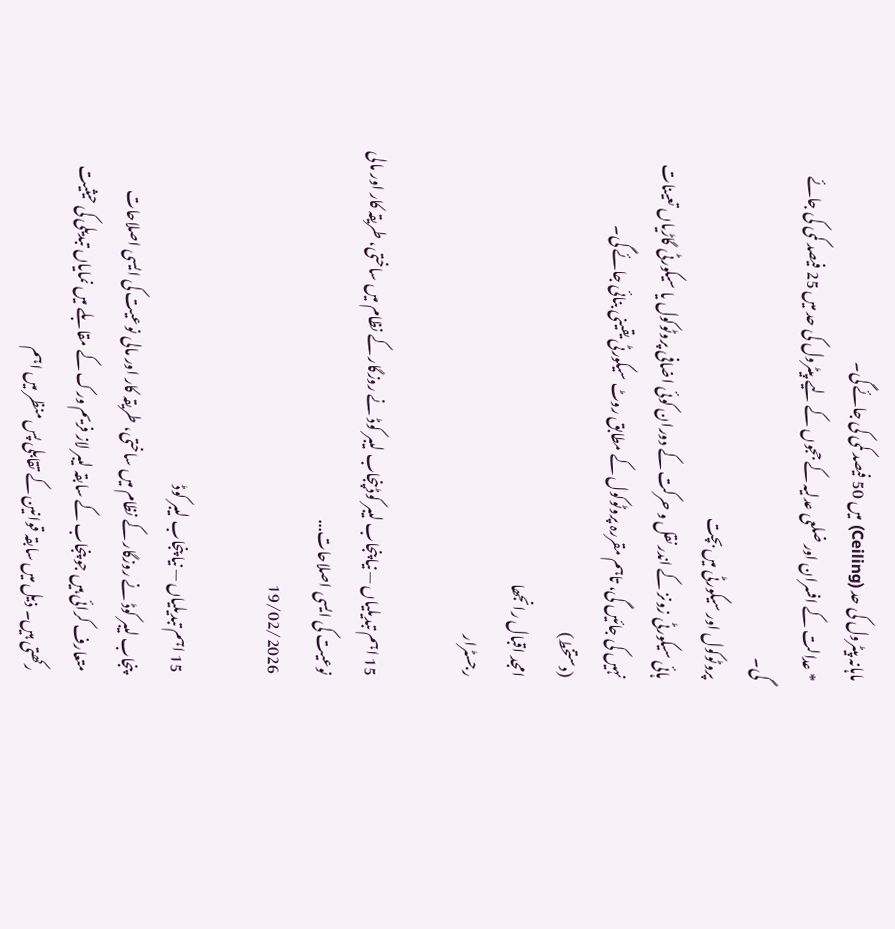ماہانہ پیٹرول کی حد (Ceiling) میں 50 فیصد کمی کی جائے گی۔
* عدالت کے افسران اور ضلعی عدلیہ کے ججوں کے لیے پیٹرول کی حد میں 25 فیصد کمی کی جائے گی۔
پروٹوکول اور سیکورٹی میں بچت
ہائی سیکورٹی زونز کے اندر نقل و حرکت کے دوران کوئی اضافی پروٹوکول یا سیکورٹی گاڑیاں تعینات نہیں کی جائیں گی، تاہم مقررہ پروٹوکول کے مطابق روٹ سیکورٹی یقینی بنائی جائے گی۔
(دستخط)
امجد اقبال رانجھا
رجسٹرار

15 اہم تبدیلیاں — نیا پنجاب لیبر کوڈپنجاب لیبر کوڈ نے روزگار کے نظام میں ساختی، طریقہ کار اور مالی نوعیت کی ایسی اصلاحات...
19/02/2026

15 اہم تبدیلیاں — نیا پنجاب لیبر کوڈ
پنجاب لیبر کوڈ نے روزگار کے نظام میں ساختی، طریقہ کار اور مالی نوعیت کی ایسی اصلاحات متعارف کرائی ہیں جو پنجاب کے سابقہ لیبر لاز فریم ورک کے مقابلے میں نمایاں تبدیلی کی حیثیت رکھتی ہیں۔ ذیل میں سابقہ قوانین کے تقابلی پس منظر میں اہم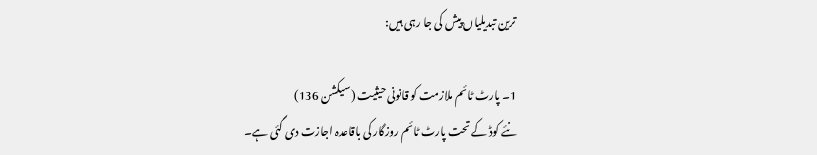ترین تبدیلیاں پیش کی جا رہی ہیں:

1۔ پارٹ ٹائم ملازمت کو قانونی حیثیت (سیکشن 136)
نئے کوڈ کے تحت پارٹ ٹائم روزگار کی باقاعدہ اجازت دی گئی ہے۔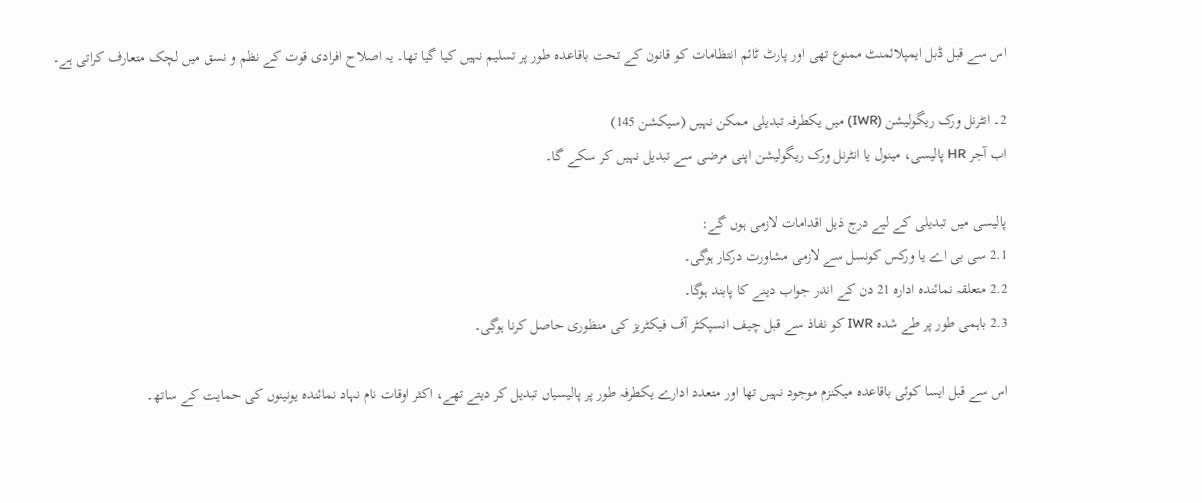اس سے قبل ڈبل ایمپلائمنٹ ممنوع تھی اور پارٹ ٹائم انتظامات کو قانون کے تحت باقاعدہ طور پر تسلیم نہیں کیا گیا تھا۔ یہ اصلاح افرادی قوت کے نظم و نسق میں لچک متعارف کراتی ہے۔

2۔ انٹرنل ورک ریگولیشن (IWR) میں یکطرفہ تبدیلی ممکن نہیں (سیکشن 145)
اب آجر HR پالیسی، مینول یا انٹرنل ورک ریگولیشن اپنی مرضی سے تبدیل نہیں کر سکے گا۔

پالیسی میں تبدیلی کے لیے درج ذیل اقدامات لازمی ہوں گے:
2.1 سی بی اے یا ورکس کونسل سے لازمی مشاورت درکار ہوگی۔
2.2 متعلقہ نمائندہ ادارہ 21 دن کے اندر جواب دینے کا پابند ہوگا۔
2.3 باہمی طور پر طے شدہ IWR کو نفاذ سے قبل چیف انسپکٹر آف فیکٹریز کی منظوری حاصل کرنا ہوگی۔

اس سے قبل ایسا کوئی باقاعدہ میکنزم موجود نہیں تھا اور متعدد ادارے یکطرفہ طور پر پالیسیاں تبدیل کر دیتے تھے، اکثر اوقات نام نہاد نمائندہ یونینوں کی حمایت کے ساتھ۔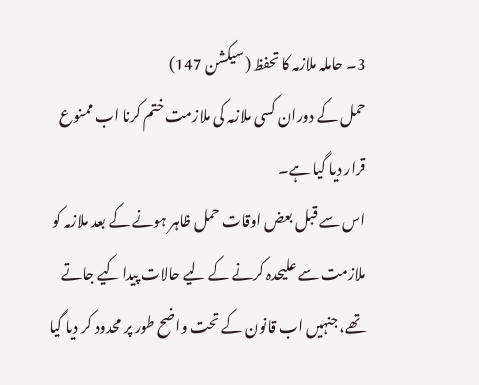3۔ حاملہ ملازمہ کا تحفظ (سیکشن 147)
حمل کے دوران کسی ملازمہ کی ملازمت ختم کرنا اب ممنوع قرار دیا گیا ہے۔
اس سے قبل بعض اوقات حمل ظاہر ہونے کے بعد ملازمہ کو ملازمت سے علیحدہ کرنے کے لیے حالات پیدا کیے جاتے تھے، جنہیں اب قانون کے تحت واضح طور پر محدود کر دیا گیا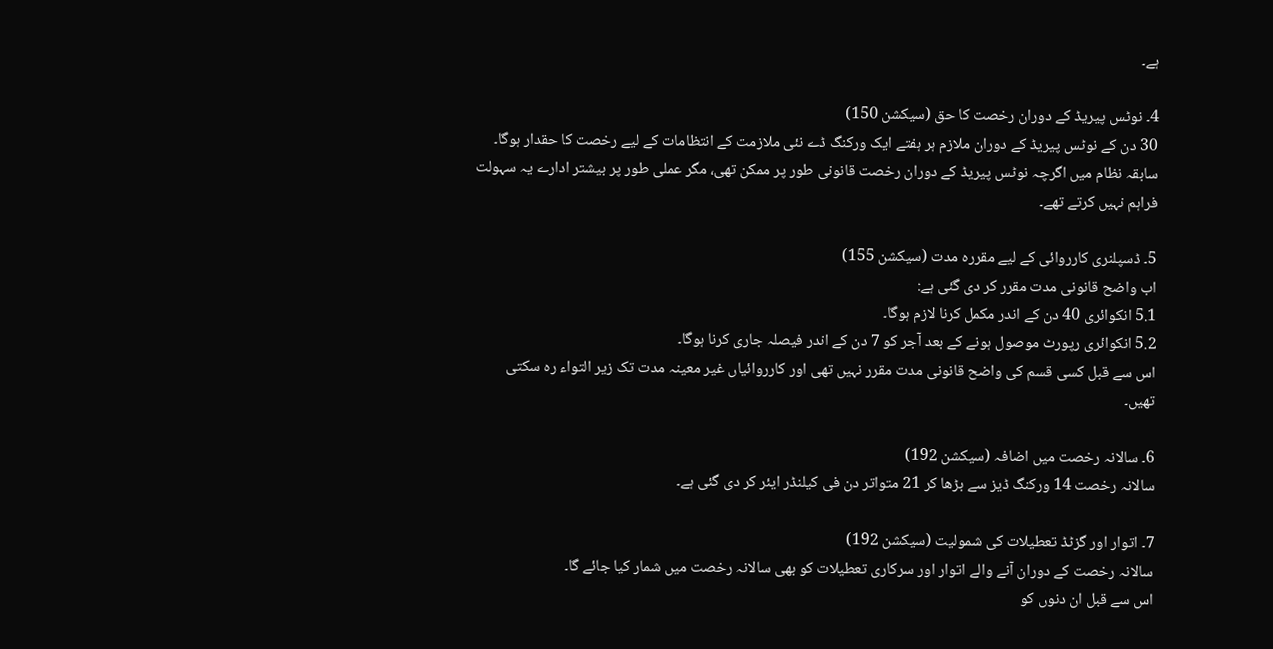ہے۔

4۔ نوٹس پیریڈ کے دوران رخصت کا حق (سیکشن 150)
30 دن کے نوٹس پیریڈ کے دوران ملازم ہر ہفتے ایک ورکنگ ڈے نئی ملازمت کے انتظامات کے لیے رخصت کا حقدار ہوگا۔
سابقہ نظام میں اگرچہ نوٹس پیریڈ کے دوران رخصت قانونی طور پر ممکن تھی، مگر عملی طور پر بیشتر ادارے یہ سہولت فراہم نہیں کرتے تھے۔

5۔ ڈسپلنری کارروائی کے لیے مقررہ مدت (سیکشن 155)
اب واضح قانونی مدت مقرر کر دی گئی ہے:
5.1 انکوائری 40 دن کے اندر مکمل کرنا لازم ہوگا۔
5.2 انکوائری رپورٹ موصول ہونے کے بعد آجر کو 7 دن کے اندر فیصلہ جاری کرنا ہوگا۔
اس سے قبل کسی قسم کی واضح قانونی مدت مقرر نہیں تھی اور کارروائیاں غیر معینہ مدت تک زیر التواء رہ سکتی تھیں۔

6۔ سالانہ رخصت میں اضافہ (سیکشن 192)
سالانہ رخصت 14 ورکنگ ڈیز سے بڑھا کر 21 متواتر دن فی کیلنڈر ایئر کر دی گئی ہے۔

7۔ اتوار اور گزٹڈ تعطیلات کی شمولیت (سیکشن 192)
سالانہ رخصت کے دوران آنے والے اتوار اور سرکاری تعطیلات کو بھی سالانہ رخصت میں شمار کیا جائے گا۔
اس سے قبل ان دنوں کو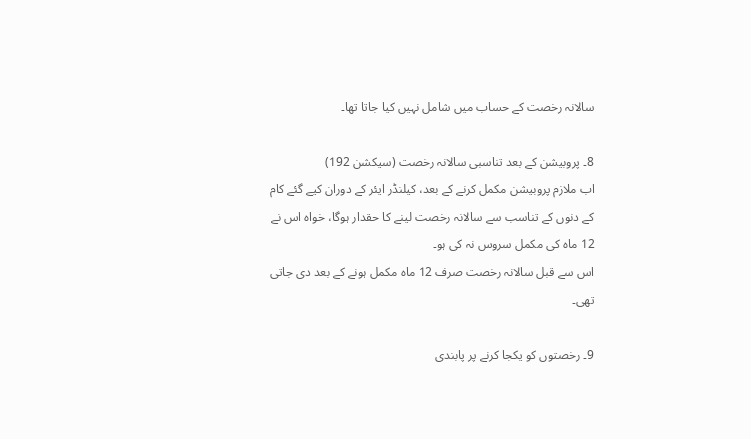سالانہ رخصت کے حساب میں شامل نہیں کیا جاتا تھا۔

8۔ پروبیشن کے بعد تناسبی سالانہ رخصت (سیکشن 192)
اب ملازم پروبیشن مکمل کرنے کے بعد، کیلنڈر ایئر کے دوران کیے گئے کام کے دنوں کے تناسب سے سالانہ رخصت لینے کا حقدار ہوگا، خواہ اس نے 12 ماہ کی مکمل سروس نہ کی ہو۔
اس سے قبل سالانہ رخصت صرف 12 ماہ مکمل ہونے کے بعد دی جاتی تھی۔

9۔ رخصتوں کو یکجا کرنے پر پابندی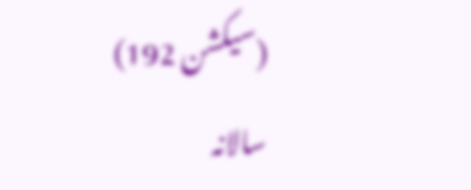(سیکشن 192)
سالانہ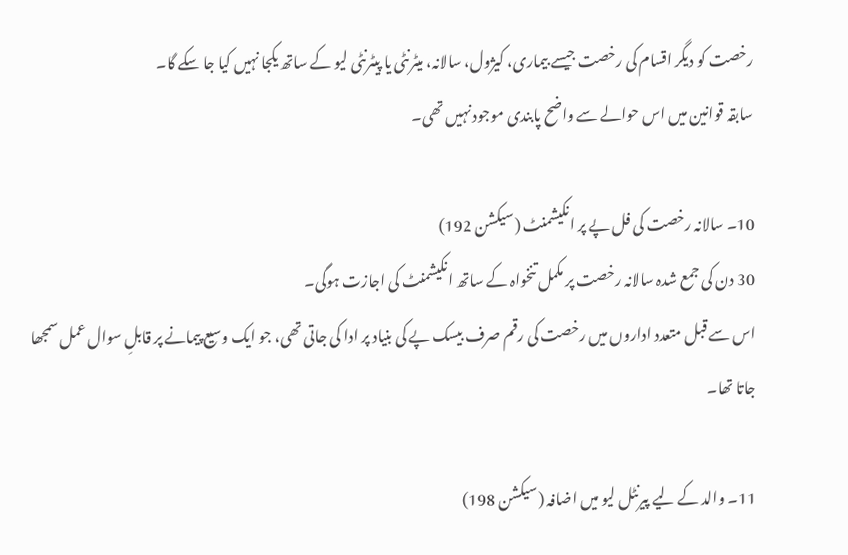رخصت کو دیگر اقسام کی رخصت جیسے بیماری، کیژول، سالانہ، میٹرنٹی یا پیٹرنٹی لیو کے ساتھ یکجا نہیں کیا جا سکے گا۔
سابقہ قوانین میں اس حوالے سے واضح پابندی موجود نہیں تھی۔

10۔ سالانہ رخصت کی فل پے پر انکیشمنٹ (سیکشن 192)
30 دن کی جمع شدہ سالانہ رخصت پر مکمل تنخواہ کے ساتھ انکیشمنٹ کی اجازت ہوگی۔
اس سے قبل متعدد اداروں میں رخصت کی رقم صرف بیسک پے کی بنیاد پر ادا کی جاتی تھی، جو ایک وسیع پیمانے پر قابلِ سوال عمل سمجھا جاتا تھا۔

11۔ والد کے لیے پیرنٹل لیو میں اضافہ (سیکشن 198)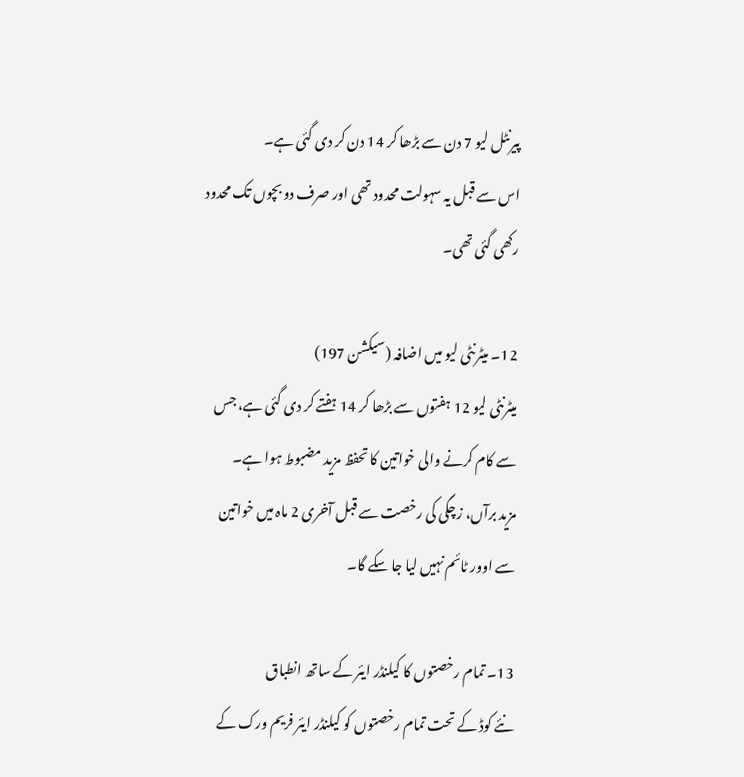پیرنٹل لیو 7 دن سے بڑھا کر 14 دن کر دی گئی ہے۔
اس سے قبل یہ سہولت محدود تھی اور صرف دو بچوں تک محدود رکھی گئی تھی۔

12۔ میٹرنٹی لیو میں اضافہ (سیکشن 197)
میٹرنٹی لیو 12 ہفتوں سے بڑھا کر 14 ہفتے کر دی گئی ہے، جس سے کام کرنے والی خواتین کا تحفظ مزید مضبوط ہوا ہے۔
مزید برآں، زچگی کی رخصت سے قبل آخری 2 ماہ میں خواتین سے اوور ٹائم نہیں لیا جا سکے گا۔

13۔ تمام رخصتوں کا کیلنڈر ایئر کے ساتھ انطباق
نئے کوڈ کے تحت تمام رخصتوں کو کیلنڈر ایئر فریم ورک کے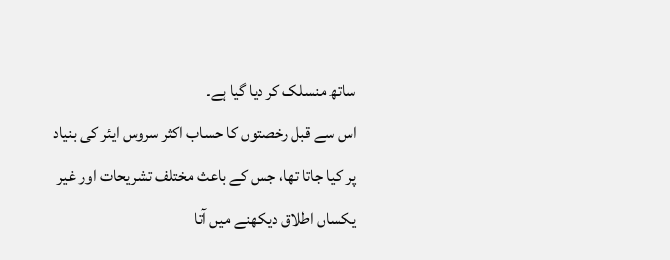ساتھ منسلک کر دیا گیا ہے۔
اس سے قبل رخصتوں کا حساب اکثر سروس ایئر کی بنیاد پر کیا جاتا تھا، جس کے باعث مختلف تشریحات اور غیر یکساں اطلاق دیکھنے میں آتا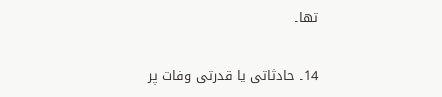تھا۔

14۔ حادثاتی یا قدرتی وفات پر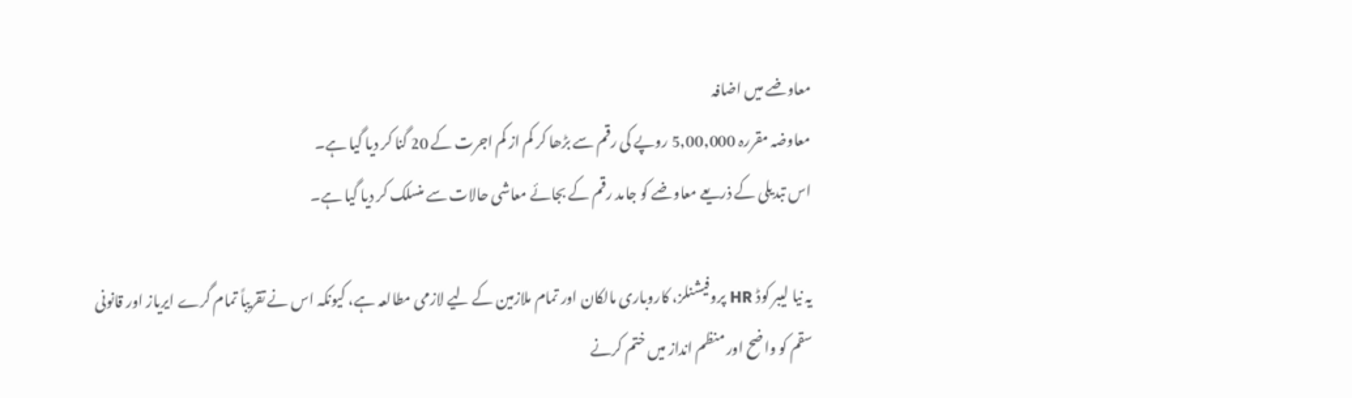معاوضے میں اضافہ
معاوضہ مقررہ 5,00,000 روپے کی رقم سے بڑھا کر کم از کم اجرت کے 20 گنا کر دیا گیا ہے۔
اس تبدیلی کے ذریعے معاوضے کو جامد رقم کے بجائے معاشی حالات سے منسلک کر دیا گیا ہے۔

یہ نیا لیبر کوڈ HR پروفیشنلز، کاروباری مالکان اور تمام ملازمین کے لیے لازمی مطالعہ ہے، کیونکہ اس نے تقریباً تمام گرے ایریاز اور قانونی سقم کو واضح اور منظم انداز میں ختم کرنے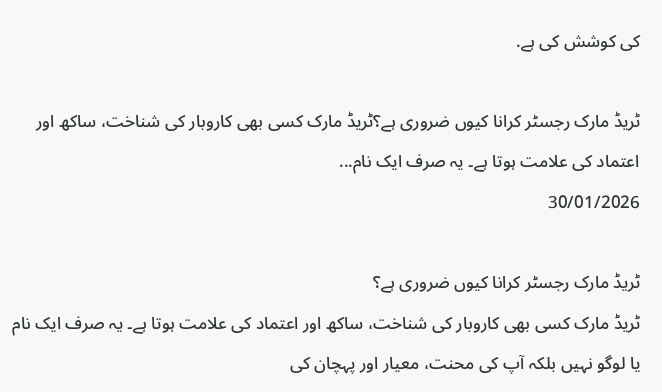کی کوشش کی ہے.

ٹریڈ مارک رجسٹر کرانا کیوں ضروری ہے؟ٹریڈ مارک کسی بھی کاروبار کی شناخت، ساکھ اور اعتماد کی علامت ہوتا ہے۔ یہ صرف ایک نام...
30/01/2026

ٹریڈ مارک رجسٹر کرانا کیوں ضروری ہے؟
ٹریڈ مارک کسی بھی کاروبار کی شناخت، ساکھ اور اعتماد کی علامت ہوتا ہے۔ یہ صرف ایک نام یا لوگو نہیں بلکہ آپ کی محنت، معیار اور پہچان کی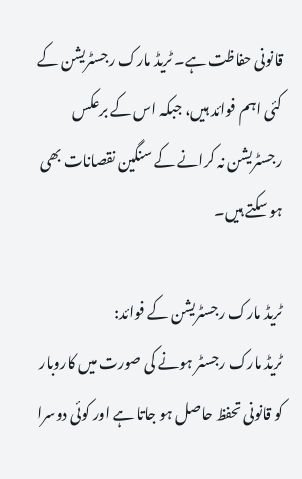قانونی حفاظت ہے۔ ٹریڈ مارک رجسٹریشن کے کئی اہم فوائد ہیں، جبکہ اس کے برعکس
رجسٹریشن نہ کرانے کے سنگین نقصانات بھی ہو سکتے ہیں۔

ٹریڈ مارک رجسٹریشن کے فوائد:
ٹریڈ مارک رجسٹر ہونے کی صورت میں کاروبار کو قانونی تحفظ حاصل ہو جاتا ہے اور کوئی دوسرا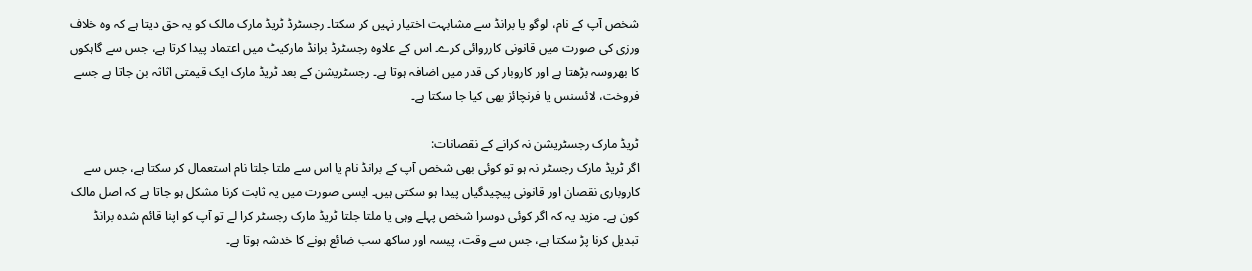شخص آپ کے نام، لوگو یا برانڈ سے مشابہت اختیار نہیں کر سکتا۔ رجسٹرڈ ٹریڈ مارک مالک کو یہ حق دیتا ہے کہ وہ خلاف ورزی کی صورت میں قانونی کارروائی کرے۔ اس کے علاوہ رجسٹرڈ برانڈ مارکیٹ میں اعتماد پیدا کرتا ہے، جس سے گاہکوں کا بھروسہ بڑھتا ہے اور کاروبار کی قدر میں اضافہ ہوتا ہے۔ رجسٹریشن کے بعد ٹریڈ مارک ایک قیمتی اثاثہ بن جاتا ہے جسے فروخت، لائسنس یا فرنچائز بھی کیا جا سکتا ہے۔

ٹریڈ مارک رجسٹریشن نہ کرانے کے نقصانات:
اگر ٹریڈ مارک رجسٹر نہ ہو تو کوئی بھی شخص آپ کے برانڈ نام یا اس سے ملتا جلتا نام استعمال کر سکتا ہے، جس سے کاروباری نقصان اور قانونی پیچیدگیاں پیدا ہو سکتی ہیں۔ ایسی صورت میں یہ ثابت کرنا مشکل ہو جاتا ہے کہ اصل مالک کون ہے۔ مزید یہ کہ اگر کوئی دوسرا شخص پہلے وہی یا ملتا جلتا ٹریڈ مارک رجسٹر کرا لے تو آپ کو اپنا قائم شدہ برانڈ تبدیل کرنا پڑ سکتا ہے، جس سے وقت، پیسہ اور ساکھ سب ضائع ہونے کا خدشہ ہوتا ہے۔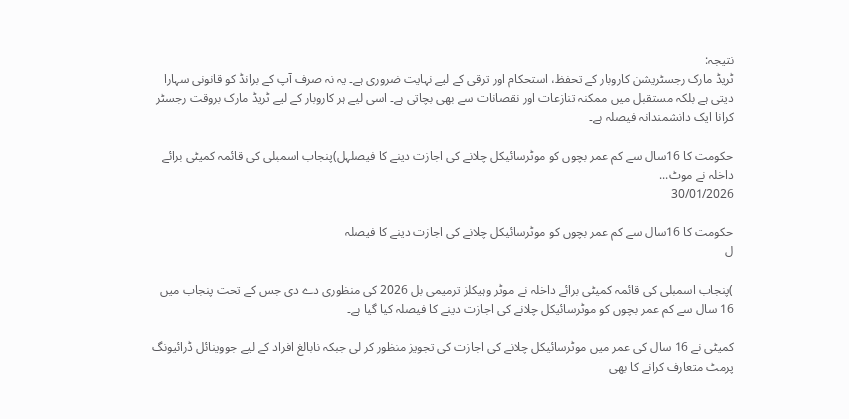نتیجہ:
ٹریڈ مارک رجسٹریشن کاروبار کے تحفظ، استحکام اور ترقی کے لیے نہایت ضروری ہے۔ یہ نہ صرف آپ کے برانڈ کو قانونی سہارا دیتی ہے بلکہ مستقبل میں ممکنہ تنازعات اور نقصانات سے بھی بچاتی ہے۔ اسی لیے ہر کاروبار کے لیے ٹریڈ مارک بروقت رجسٹر کرانا ایک دانشمندانہ فیصلہ ہے۔

حکومت کا 16سال سے کم عمر بچوں کو موٹرسائیکل چلانے کی اجازت دینے کا فیصلہل)پنجاب اسمبلی کی قائمہ کمیٹی برائے داخلہ نے موٹ...
30/01/2026

حکومت کا 16سال سے کم عمر بچوں کو موٹرسائیکل چلانے کی اجازت دینے کا فیصلہ
ل

)پنجاب اسمبلی کی قائمہ کمیٹی برائے داخلہ نے موٹر وہیکلز ترمیمی بل 2026 کی منظوری دے دی جس کے تحت پنجاب میں 16 سال سے کم عمر بچوں کو موٹرسائیکل چلانے کی اجازت دینے کا فیصلہ کیا گیا ہے۔

کمیٹی نے 16 سال کی عمر میں موٹرسائیکل چلانے کی اجازت کی تجویز منظور کر لی جبکہ نابالغ افراد کے لیے جووینائل ڈرائیونگ پرمٹ متعارف کرانے کا بھی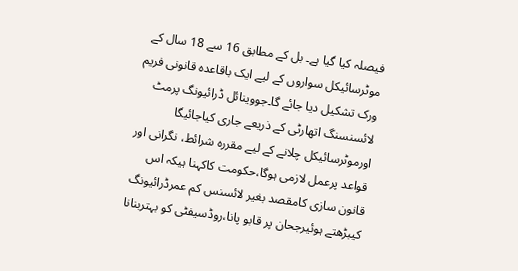فیصلہ کیا گیا ہے۔ بل کے مطابق 16 سے 18 سال کے موٹرسائیکل سواروں کے لیے ایک باقاعدہ قانونی فریم ورک تشکیل دیا جائے گا۔جووینائل ڈرائیونگ پرمٹ لائسنسنگ اتھارٹی کے ذریعے جاری کیاجائیگا اورموٹرسائیکل چلانے کے لیے مقررہ شرائط، نگرانی اور قواعد پرعمل لازمی ہوگا،حکومت کاکہنا ہیکہ اس قانون سازی کامقصد بغیر لائسنس کم عمرڈرائیونگ کیبڑھتے ہوئیرجحان پر قابو پانا،روڈسیفٹی کو بہتربنانا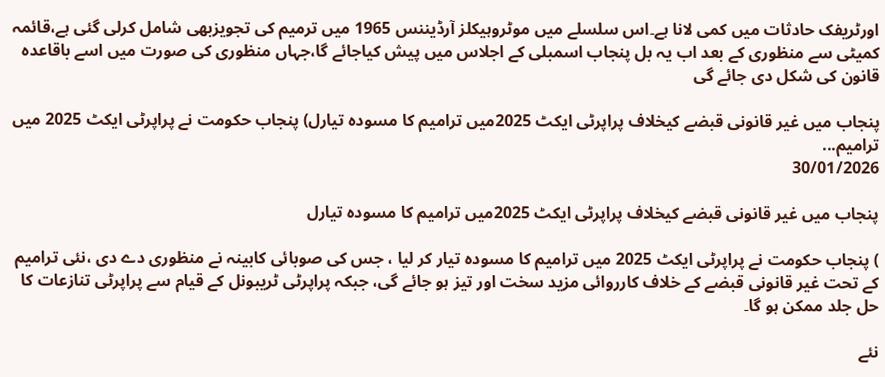اورٹریفک حادثات میں کمی لانا ہے۔اس سلسلے میں موٹروہیکلز آرڈیننس 1965 میں ترمیم کی تجویزبھی شامل کرلی گئی ہے،قائمہ کمیٹی سے منظوری کے بعد اب یہ بل پنجاب اسمبلی کے اجلاس میں پیش کیاجائے گا،جہاں منظوری کی صورت میں اسے باقاعدہ قانون کی شکل دی جائے گی

پنجاب میں غیر قانونی قبضے کیخلاف پراپرٹی ایکٹ 2025میں ترامیم کا مسودہ تیارل) پنجاب حکومت نے پراپرٹی ایکٹ 2025 میں ترامیم...
30/01/2026

پنجاب میں غیر قانونی قبضے کیخلاف پراپرٹی ایکٹ 2025میں ترامیم کا مسودہ تیارل

) پنجاب حکومت نے پراپرٹی ایکٹ 2025 میں ترامیم کا مسودہ تیار کر لیا ، جس کی صوبائی کابینہ نے منظوری دے دی ،نئی ترامیم کے تحت غیر قانونی قبضے کے خلاف کارروائی مزید سخت اور تیز ہو جائے گی، جبکہ پراپرٹی ٹریبونل کے قیام سے پراپرٹی تنازعات کا حل جلد ممکن ہو گا۔

نئے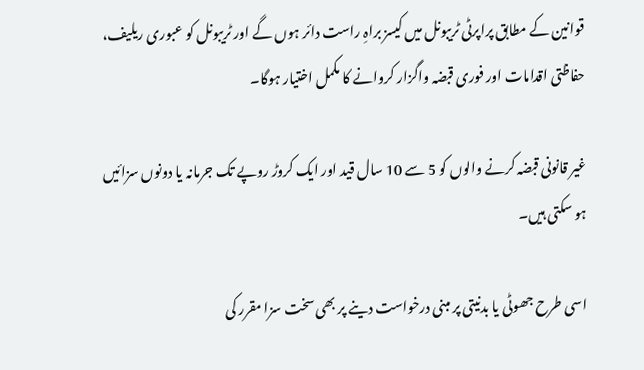قوانین کے مطابق پراپرٹی ٹریبونل میں کیسز براہِ راست دائر ہوں گے اور ٹریبونل کو عبوری ریلیف، حفاظتی اقدامات اور فوری قبضہ واگزار کروانے کا مکمل اختیار ہوگا۔

غیر قانونی قبضہ کرنے والوں کو 5 سے 10 سال قید اور ایک کروڑ روپے تک جرمانہ یا دونوں سزائیں ہو سکتی ہیں۔

اسی طرح جھوٹی یا بدنیتی پر مبنی درخواست دینے پر بھی سخت سزا مقرر کی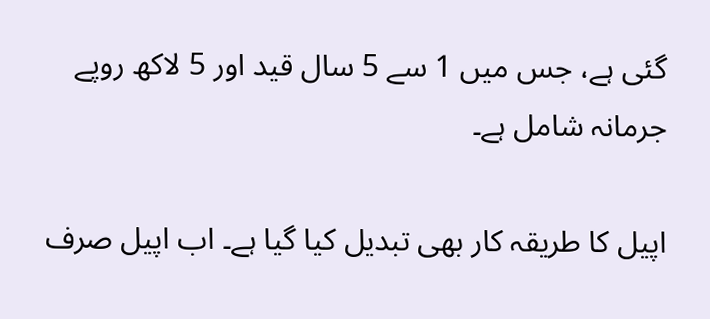گئی ہے، جس میں 1 سے 5 سال قید اور 5 لاکھ روپے جرمانہ شامل ہے۔

اپیل کا طریقہ کار بھی تبدیل کیا گیا ہے۔ اب اپیل صرف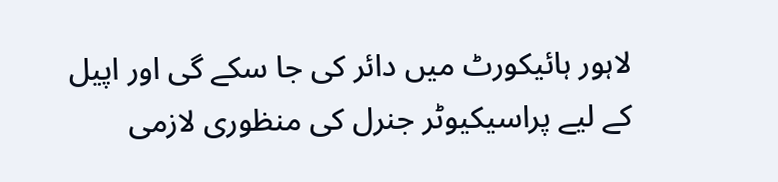لاہور ہائیکورٹ میں دائر کی جا سکے گی اور اپیل کے لیے پراسیکیوٹر جنرل کی منظوری لازمی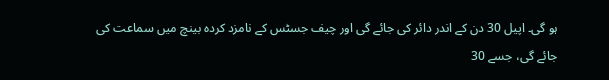ہو گی۔ اپیل 30 دن کے اندر دائر کی جائے گی اور چیف جسٹس کے نامزد کردہ بینچ میں سماعت کی
جائے گی، جسے 30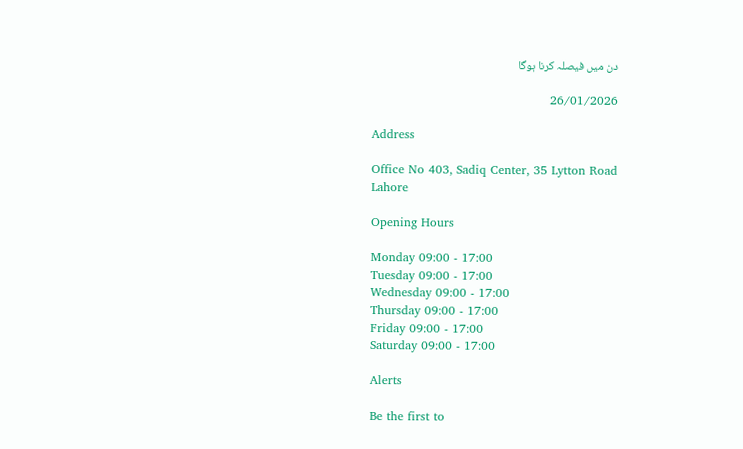دن میں فیصلہ کرنا ہوگا

26/01/2026

Address

Office No 403, Sadiq Center, 35 Lytton Road
Lahore

Opening Hours

Monday 09:00 - 17:00
Tuesday 09:00 - 17:00
Wednesday 09:00 - 17:00
Thursday 09:00 - 17:00
Friday 09:00 - 17:00
Saturday 09:00 - 17:00

Alerts

Be the first to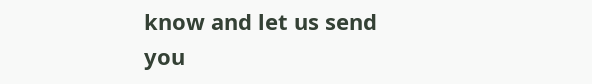know and let us send you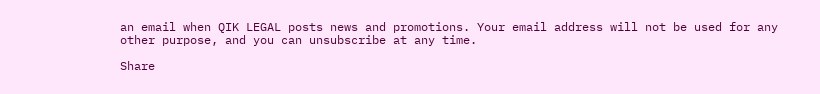an email when QIK LEGAL posts news and promotions. Your email address will not be used for any other purpose, and you can unsubscribe at any time.

Share